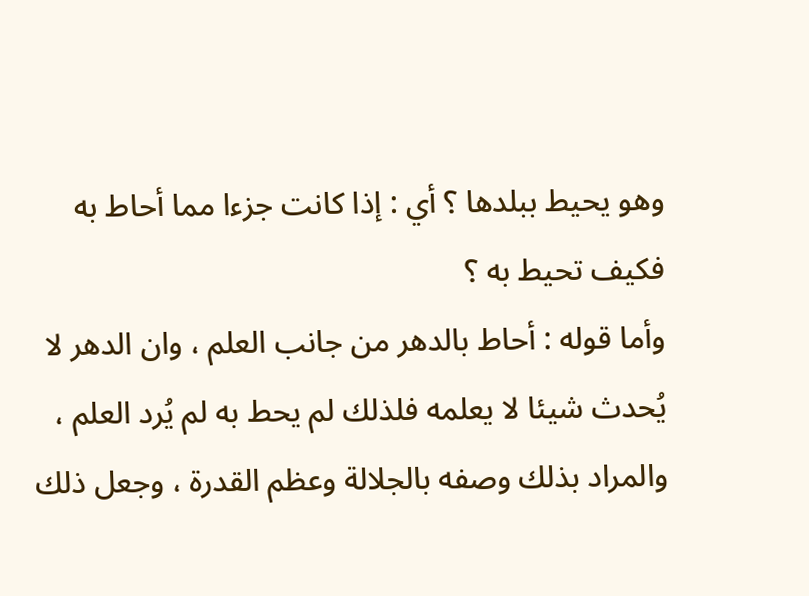وهو يحيط ببلدها ؟ أي : إذا كانت جزءا مما أحاط به فكيف تحيط به ؟
وأما قوله : أحاط بالدهر من جانب العلم ، وان الدهر لا يُحدث شيئا لا يعلمه فلذلك لم يحط به لم يُرد العلم ، والمراد بذلك وصفه بالجلالة وعظم القدرة ، وجعل ذلك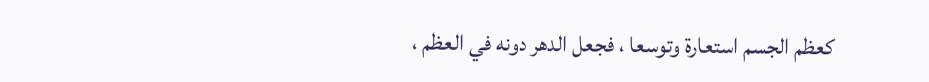كعظم الجسم استعارة وتوسعا ، فجعل الدهر دونه في العظم ،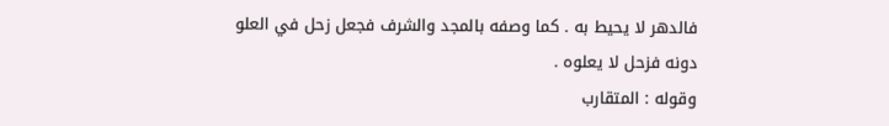فالدهر لا يحيط به . كما وصفه بالمجد والشرف فجعل زحل في العلو دونه فزحل لا يعلوه .
وقوله : المتقارب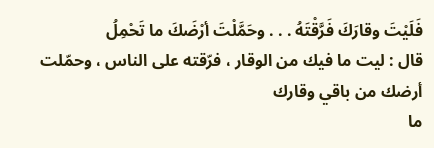فَلَيْتَ وقارَكَ فَرَّقْتَهُ . . . وحَمَّلْتَ أرْضَكَ ما تَحْمِلُ
قال : ليت ما فيك من الوقار ، فرّقته على الناس ، وحمّلت أرضك من باقي وقارك
ما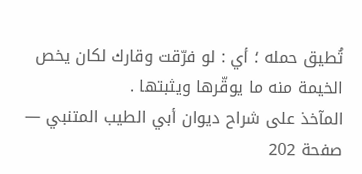تُطيق حمله ؛ أي : لو فرّقت وقارك لكان يخص الخيمة منه ما يوقّرها ويثبتها .
المآخذ على شراح ديوان أبي الطيب المتنبي — صفحة 202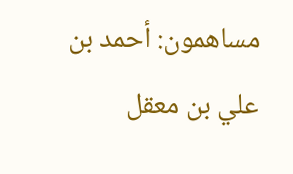مساهمون: أحمد بن علي بن معقل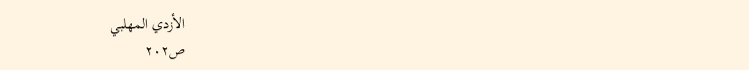الأزدي المهلبي
ص٢٠٢